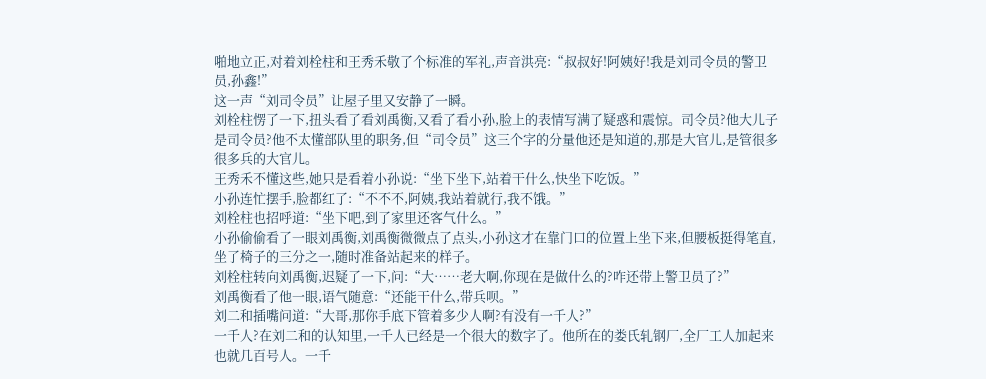啪地立正,对着刘栓柱和王秀禾敬了个标准的军礼,声音洪亮:“叔叔好!阿姨好!我是刘司令员的警卫员,孙鑫!”
这一声“刘司令员”让屋子里又安静了一瞬。
刘栓柱愣了一下,扭头看了看刘禹衡,又看了看小孙,脸上的表情写满了疑惑和震惊。司令员?他大儿子是司令员?他不太懂部队里的职务,但“司令员”这三个字的分量他还是知道的,那是大官儿,是管很多很多兵的大官儿。
王秀禾不懂这些,她只是看着小孙说:“坐下坐下,站着干什么,快坐下吃饭。”
小孙连忙摆手,脸都红了:“不不不,阿姨,我站着就行,我不饿。”
刘栓柱也招呼道:“坐下吧,到了家里还客气什么。”
小孙偷偷看了一眼刘禹衡,刘禹衡微微点了点头,小孙这才在靠门口的位置上坐下来,但腰板挺得笔直,坐了椅子的三分之一,随时准备站起来的样子。
刘栓柱转向刘禹衡,迟疑了一下,问:“大……老大啊,你现在是做什么的?咋还带上警卫员了?”
刘禹衡看了他一眼,语气随意:“还能干什么,带兵呗。”
刘二和插嘴问道:“大哥,那你手底下管着多少人啊?有没有一千人?”
一千人?在刘二和的认知里,一千人已经是一个很大的数字了。他所在的娄氏轧钢厂,全厂工人加起来也就几百号人。一千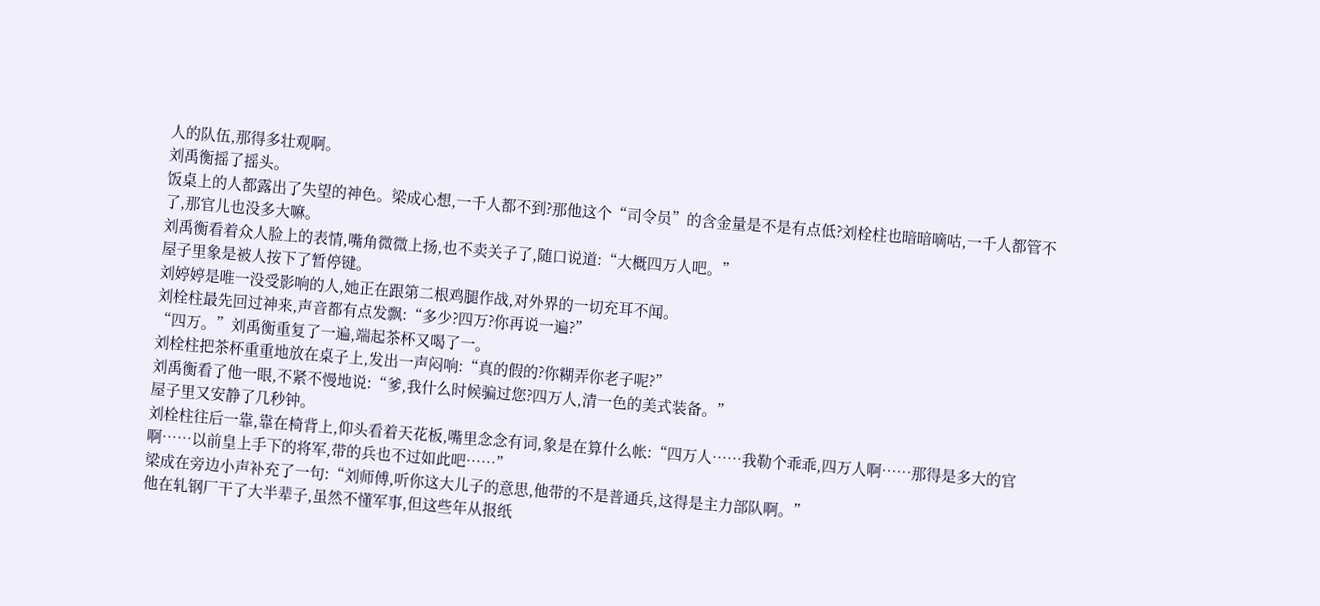人的队伍,那得多壮观啊。
刘禹衡摇了摇头。
饭桌上的人都露出了失望的神色。梁成心想,一千人都不到?那他这个“司令员”的含金量是不是有点低?刘栓柱也暗暗嘀咕,一千人都管不了,那官儿也没多大嘛。
刘禹衡看着众人脸上的表情,嘴角微微上扬,也不卖关子了,随口说道:“大概四万人吧。”
屋子里象是被人按下了暂停键。
刘婷婷是唯一没受影响的人,她正在跟第二根鸡腿作战,对外界的一切充耳不闻。
刘栓柱最先回过神来,声音都有点发飘:“多少?四万?你再说一遍?”
“四万。”刘禹衡重复了一遍,端起茶杯又喝了一。
刘栓柱把茶杯重重地放在桌子上,发出一声闷响:“真的假的?你糊弄你老子呢?”
刘禹衡看了他一眼,不紧不慢地说:“爹,我什么时候骗过您?四万人,清一色的美式装备。”
屋子里又安静了几秒钟。
刘栓柱往后一靠,靠在椅背上,仰头看着天花板,嘴里念念有词,象是在算什么帐:“四万人……我勒个乖乖,四万人啊……那得是多大的官啊……以前皇上手下的将军,带的兵也不过如此吧……”
梁成在旁边小声补充了一句:“刘师傅,听你这大儿子的意思,他带的不是普通兵,这得是主力部队啊。”
他在轧钢厂干了大半辈子,虽然不懂军事,但这些年从报纸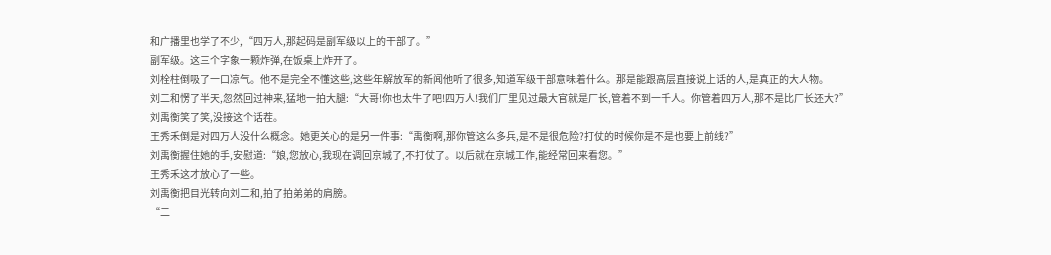和广播里也学了不少,“四万人,那起码是副军级以上的干部了。”
副军级。这三个字象一颗炸弹,在饭桌上炸开了。
刘栓柱倒吸了一口凉气。他不是完全不懂这些,这些年解放军的新闻他听了很多,知道军级干部意味着什么。那是能跟高层直接说上话的人,是真正的大人物。
刘二和愣了半天,忽然回过神来,猛地一拍大腿:“大哥!你也太牛了吧!四万人!我们厂里见过最大官就是厂长,管着不到一千人。你管着四万人,那不是比厂长还大?”
刘禹衡笑了笑,没接这个话茬。
王秀禾倒是对四万人没什么概念。她更关心的是另一件事:“禹衡啊,那你管这么多兵,是不是很危险?打仗的时候你是不是也要上前线?”
刘禹衡握住她的手,安慰道:“娘,您放心,我现在调回京城了,不打仗了。以后就在京城工作,能经常回来看您。”
王秀禾这才放心了一些。
刘禹衡把目光转向刘二和,拍了拍弟弟的肩膀。
“二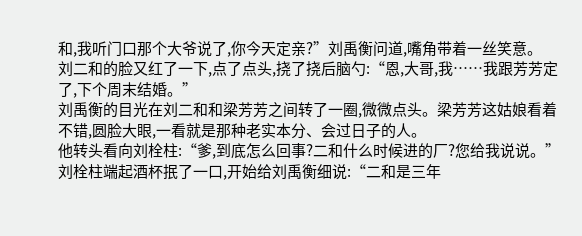和,我听门口那个大爷说了,你今天定亲?”刘禹衡问道,嘴角带着一丝笑意。
刘二和的脸又红了一下,点了点头,挠了挠后脑勺:“恩,大哥,我……我跟芳芳定了,下个周末结婚。”
刘禹衡的目光在刘二和和梁芳芳之间转了一圈,微微点头。梁芳芳这姑娘看着不错,圆脸大眼,一看就是那种老实本分、会过日子的人。
他转头看向刘栓柱:“爹,到底怎么回事?二和什么时候进的厂?您给我说说。”
刘栓柱端起酒杯抿了一口,开始给刘禹衡细说:“二和是三年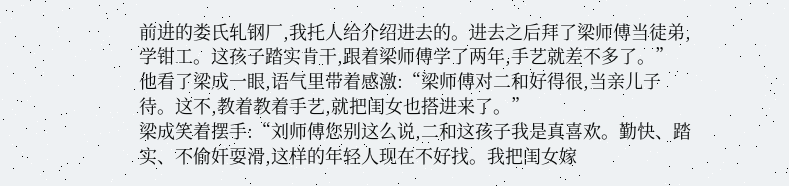前进的娄氏轧钢厂,我托人给介绍进去的。进去之后拜了梁师傅当徒弟,学钳工。这孩子踏实肯干,跟着梁师傅学了两年,手艺就差不多了。”
他看了梁成一眼,语气里带着感激:“梁师傅对二和好得很,当亲儿子待。这不,教着教着手艺,就把闺女也搭进来了。”
梁成笑着摆手:“刘师傅您别这么说,二和这孩子我是真喜欢。勤快、踏实、不偷奸耍滑,这样的年轻人现在不好找。我把闺女嫁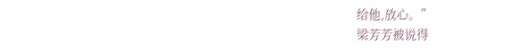给他,放心。”
梁芳芳被说得